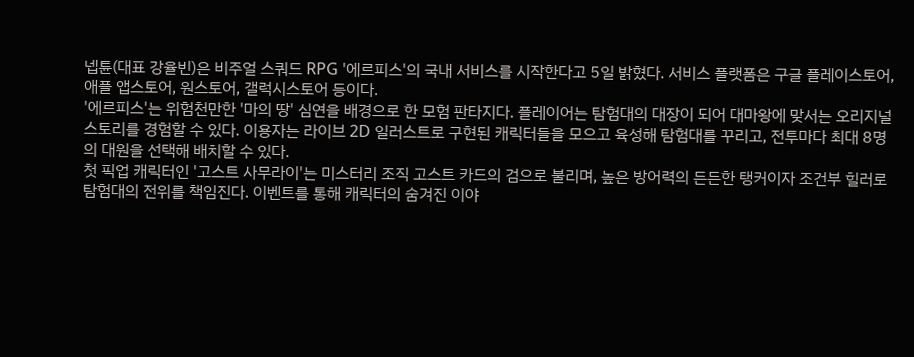넵튠(대표 강율빈)은 비주얼 스쿼드 RPG '에르피스'의 국내 서비스를 시작한다고 5일 밝혔다. 서비스 플랫폼은 구글 플레이스토어, 애플 앱스토어, 원스토어, 갤럭시스토어 등이다.
'에르피스'는 위험천만한 '마의 땅' 심연을 배경으로 한 모험 판타지다. 플레이어는 탐험대의 대장이 되어 대마왕에 맞서는 오리지널 스토리를 경험할 수 있다. 이용자는 라이브 2D 일러스트로 구현된 캐릭터들을 모으고 육성해 탐험대를 꾸리고, 전투마다 최대 8명의 대원을 선택해 배치할 수 있다.
첫 픽업 캐릭터인 '고스트 사무라이'는 미스터리 조직 고스트 카드의 검으로 불리며, 높은 방어력의 든든한 탱커이자 조건부 힐러로 탐험대의 전위를 책임진다. 이벤트를 통해 캐릭터의 숨겨진 이야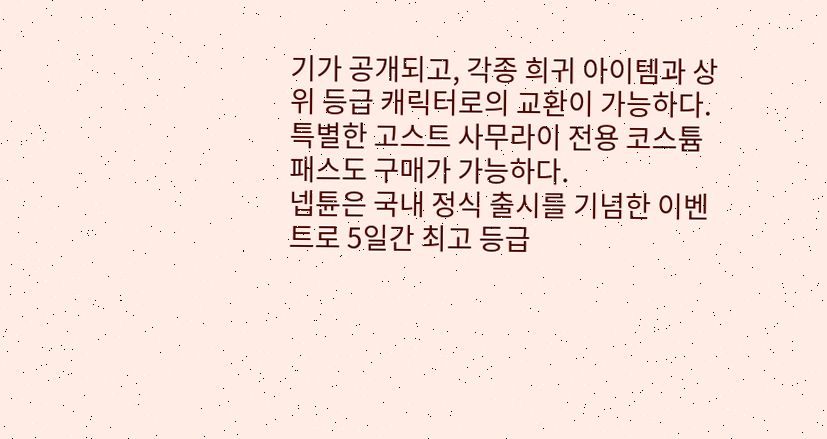기가 공개되고, 각종 희귀 아이템과 상위 등급 캐릭터로의 교환이 가능하다. 특별한 고스트 사무라이 전용 코스튬 패스도 구매가 가능하다.
넵튠은 국내 정식 출시를 기념한 이벤트로 5일간 최고 등급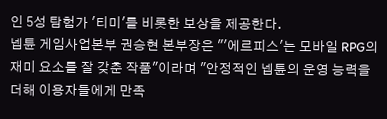인 5성 탐험가 '티미'를 비롯한 보상을 제공한다.
넵튠 게임사업본부 권승현 본부장은 "'에르피스'는 모바일 RPG의 재미 요소를 잘 갖춘 작품"이라며 "안정적인 넵튠의 운영 능력을 더해 이용자들에게 만족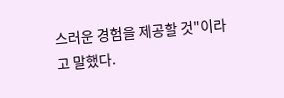스러운 경험을 제공할 것"이라고 말했다.